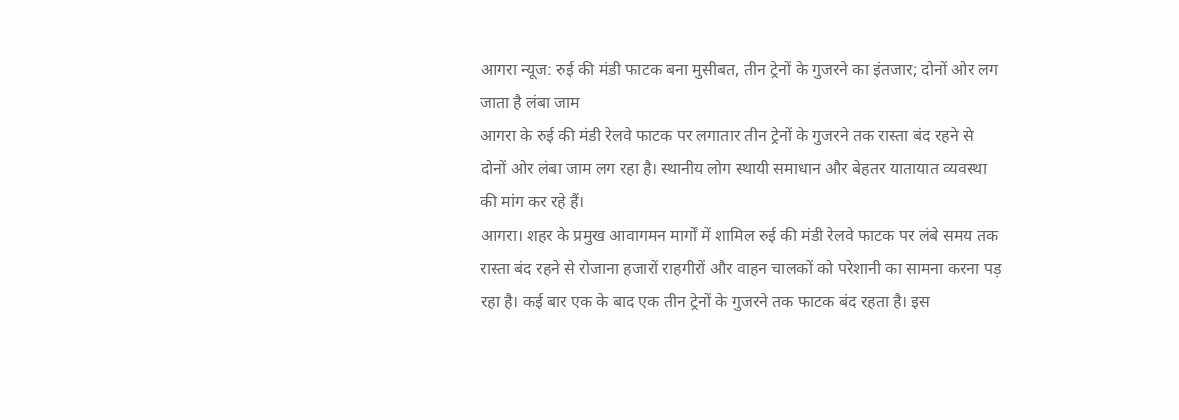आगरा न्यूज: रुई की मंडी फाटक बना मुसीबत, तीन ट्रेनों के गुजरने का इंतजार; दोनों ओर लग जाता है लंबा जाम
आगरा के रुई की मंडी रेलवे फाटक पर लगातार तीन ट्रेनों के गुजरने तक रास्ता बंद रहने से दोनों ओर लंबा जाम लग रहा है। स्थानीय लोग स्थायी समाधान और बेहतर यातायात व्यवस्था की मांग कर रहे हैं।
आगरा। शहर के प्रमुख आवागमन मार्गों में शामिल रुई की मंडी रेलवे फाटक पर लंबे समय तक रास्ता बंद रहने से रोजाना हजारों राहगीरों और वाहन चालकों को परेशानी का सामना करना पड़ रहा है। कई बार एक के बाद एक तीन ट्रेनों के गुजरने तक फाटक बंद रहता है। इस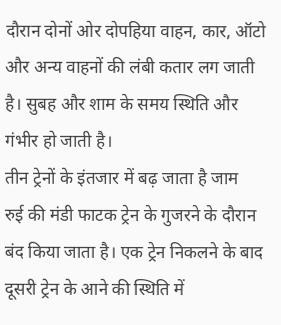दौरान दोनों ओर दोपहिया वाहन, कार, ऑटो और अन्य वाहनों की लंबी कतार लग जाती है। सुबह और शाम के समय स्थिति और गंभीर हो जाती है।
तीन ट्रेनों के इंतजार में बढ़ जाता है जाम
रुई की मंडी फाटक ट्रेन के गुजरने के दौरान बंद किया जाता है। एक ट्रेन निकलने के बाद दूसरी ट्रेन के आने की स्थिति में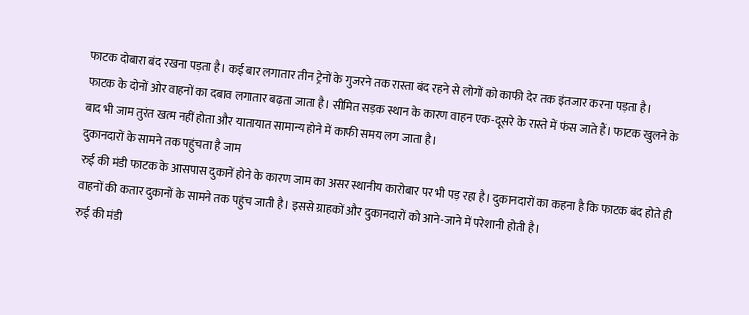फाटक दोबारा बंद रखना पड़ता है। कई बार लगातार तीन ट्रेनों के गुजरने तक रास्ता बंद रहने से लोगों को काफी देर तक इंतजार करना पड़ता है।
फाटक के दोनों ओर वाहनों का दबाव लगातार बढ़ता जाता है। सीमित सड़क स्थान के कारण वाहन एक-दूसरे के रास्ते में फंस जाते हैं। फाटक खुलने के बाद भी जाम तुरंत खत्म नहीं होता और यातायात सामान्य होने में काफी समय लग जाता है।
दुकानदारों के सामने तक पहुंचता है जाम
रुई की मंडी फाटक के आसपास दुकानें होने के कारण जाम का असर स्थानीय कारोबार पर भी पड़ रहा है। दुकानदारों का कहना है कि फाटक बंद होते ही वाहनों की कतार दुकानों के सामने तक पहुंच जाती है। इससे ग्राहकों और दुकानदारों को आने-जाने में परेशानी होती है।
रुई की मंडी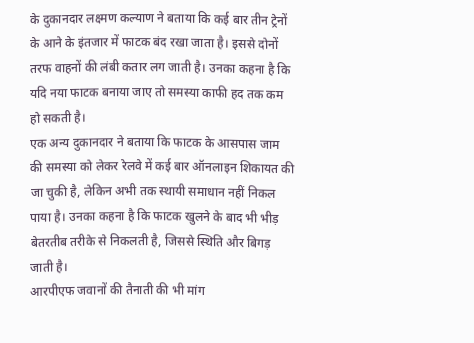के दुकानदार लक्ष्मण कल्याण ने बताया कि कई बार तीन ट्रेनों के आने के इंतजार में फाटक बंद रखा जाता है। इससे दोनों तरफ वाहनों की लंबी कतार लग जाती है। उनका कहना है कि यदि नया फाटक बनाया जाए तो समस्या काफी हद तक कम हो सकती है।
एक अन्य दुकानदार ने बताया कि फाटक के आसपास जाम की समस्या को लेकर रेलवे में कई बार ऑनलाइन शिकायत की जा चुकी है, लेकिन अभी तक स्थायी समाधान नहीं निकल पाया है। उनका कहना है कि फाटक खुलने के बाद भी भीड़ बेतरतीब तरीके से निकलती है, जिससे स्थिति और बिगड़ जाती है।
आरपीएफ जवानों की तैनाती की भी मांग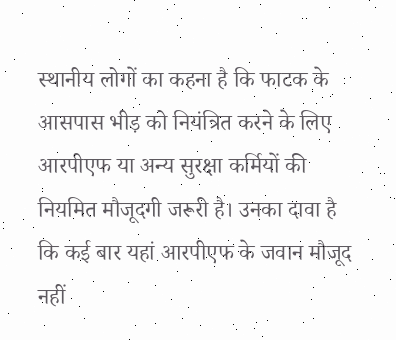स्थानीय लोगों का कहना है कि फाटक के आसपास भीड़ को नियंत्रित करने के लिए आरपीएफ या अन्य सुरक्षा कर्मियों की नियमित मौजूदगी जरूरी है। उनका दावा है कि कई बार यहां आरपीएफ के जवान मौजूद नहीं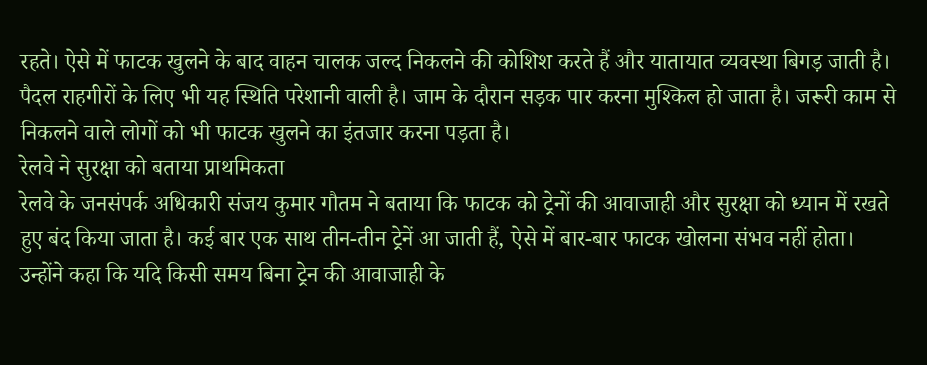रहते। ऐसे में फाटक खुलने के बाद वाहन चालक जल्द निकलने की कोशिश करते हैं और यातायात व्यवस्था बिगड़ जाती है।
पैदल राहगीरों के लिए भी यह स्थिति परेशानी वाली है। जाम के दौरान सड़क पार करना मुश्किल हो जाता है। जरूरी काम से निकलने वाले लोगों को भी फाटक खुलने का इंतजार करना पड़ता है।
रेलवे ने सुरक्षा को बताया प्राथमिकता
रेलवे के जनसंपर्क अधिकारी संजय कुमार गौतम ने बताया कि फाटक को ट्रेनों की आवाजाही और सुरक्षा को ध्यान में रखते हुए बंद किया जाता है। कई बार एक साथ तीन-तीन ट्रेनें आ जाती हैं, ऐसे में बार-बार फाटक खोलना संभव नहीं होता।
उन्होंने कहा कि यदि किसी समय बिना ट्रेन की आवाजाही के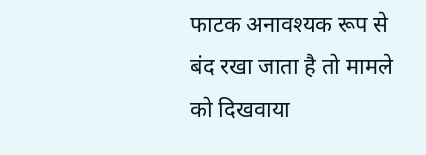फाटक अनावश्यक रूप से बंद रखा जाता है तो मामले को दिखवाया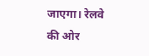जाएगा। रेलवे की ओर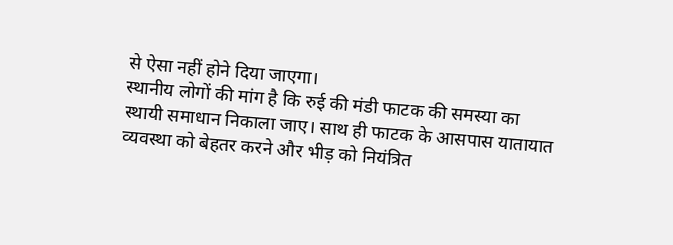से ऐसा नहीं होने दिया जाएगा।
स्थानीय लोगों की मांग है कि रुई की मंडी फाटक की समस्या का स्थायी समाधान निकाला जाए। साथ ही फाटक के आसपास यातायात व्यवस्था को बेहतर करने और भीड़ को नियंत्रित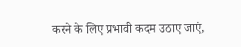करने के लिए प्रभावी कदम उठाए जाएं,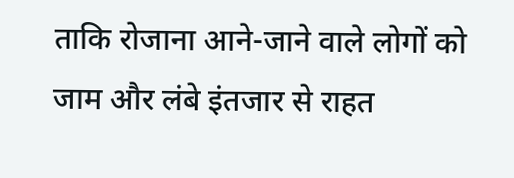ताकि रोजाना आने-जाने वाले लोगों को जाम और लंबे इंतजार से राहत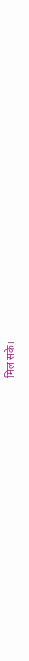मिल सके।